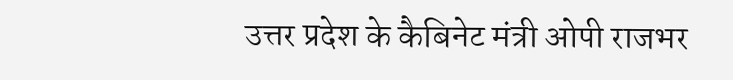उत्तर प्रदेश के कैबिनेट मंत्री ओपी राजभर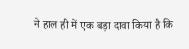ने हाल ही में एक बड़ा दावा किया है कि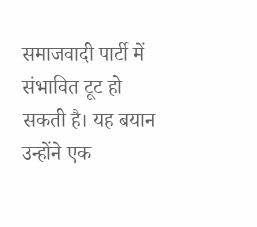समाजवादी पार्टी में संभावित टूट हो सकती है। यह बयान उन्होंने एक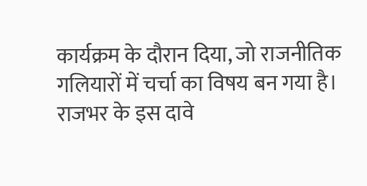कार्यक्रम के दौरान दिया, जो राजनीतिक गलियारों में चर्चा का विषय बन गया है। राजभर के इस दावे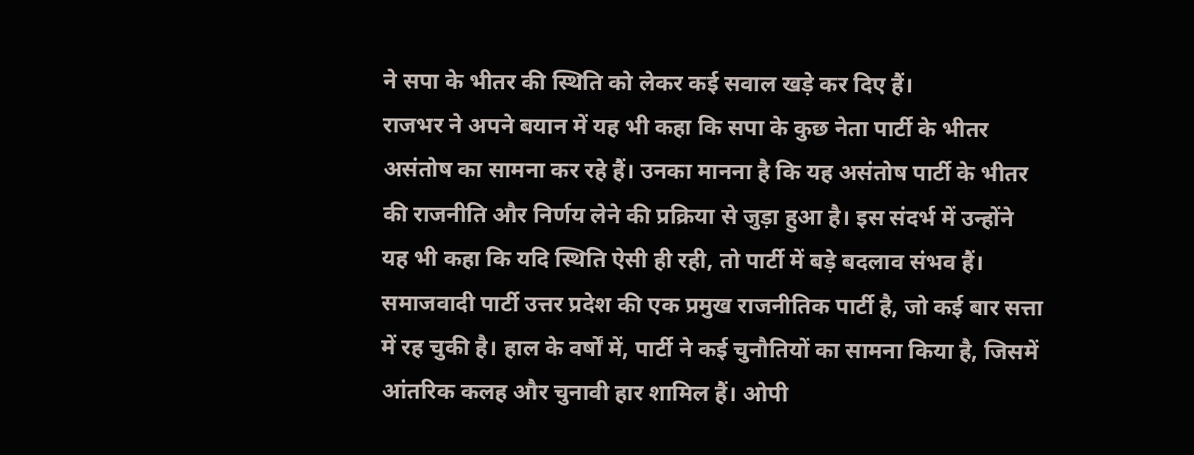ने सपा के भीतर की स्थिति को लेकर कई सवाल खड़े कर दिए हैं।
राजभर ने अपने बयान में यह भी कहा कि सपा के कुछ नेता पार्टी के भीतर असंतोष का सामना कर रहे हैं। उनका मानना है कि यह असंतोष पार्टी के भीतर की राजनीति और निर्णय लेने की प्रक्रिया से जुड़ा हुआ है। इस संदर्भ में उन्होंने यह भी कहा कि यदि स्थिति ऐसी ही रही, तो पार्टी में बड़े बदलाव संभव हैं।
समाजवादी पार्टी उत्तर प्रदेश की एक प्रमुख राजनीतिक पार्टी है, जो कई बार सत्ता में रह चुकी है। हाल के वर्षों में, पार्टी ने कई चुनौतियों का सामना किया है, जिसमें आंतरिक कलह और चुनावी हार शामिल हैं। ओपी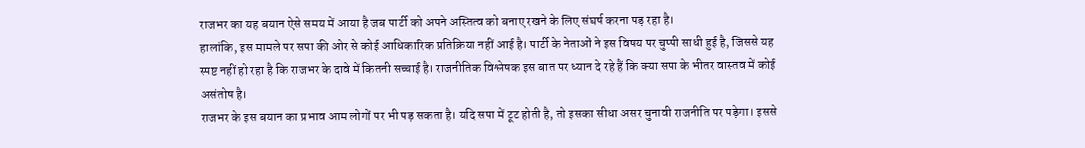राजभर का यह बयान ऐसे समय में आया है जब पार्टी को अपने अस्तित्व को बनाए रखने के लिए संघर्ष करना पड़ रहा है।
हालांकि, इस मामले पर सपा की ओर से कोई आधिकारिक प्रतिक्रिया नहीं आई है। पार्टी के नेताओं ने इस विषय पर चुप्पी साधी हुई है, जिससे यह स्पष्ट नहीं हो रहा है कि राजभर के दावे में कितनी सच्चाई है। राजनीतिक विश्लेषक इस बात पर ध्यान दे रहे हैं कि क्या सपा के भीतर वास्तव में कोई असंतोष है।
राजभर के इस बयान का प्रभाव आम लोगों पर भी पड़ सकता है। यदि सपा में टूट होती है, तो इसका सीधा असर चुनावी राजनीति पर पड़ेगा। इससे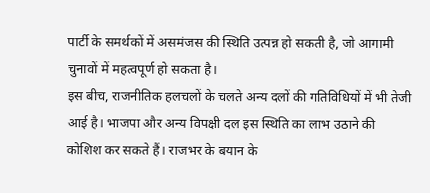पार्टी के समर्थकों में असमंजस की स्थिति उत्पन्न हो सकती है, जो आगामी चुनावों में महत्वपूर्ण हो सकता है।
इस बीच, राजनीतिक हलचलों के चलते अन्य दलों की गतिविधियों में भी तेजी आई है। भाजपा और अन्य विपक्षी दल इस स्थिति का लाभ उठाने की कोशिश कर सकते हैं। राजभर के बयान के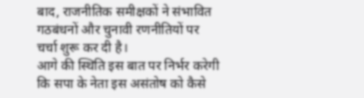बाद, राजनीतिक समीक्षकों ने संभावित गठबंधनों और चुनावी रणनीतियों पर चर्चा शुरू कर दी है।
आगे की स्थिति इस बात पर निर्भर करेगी कि सपा के नेता इस असंतोष को कैसे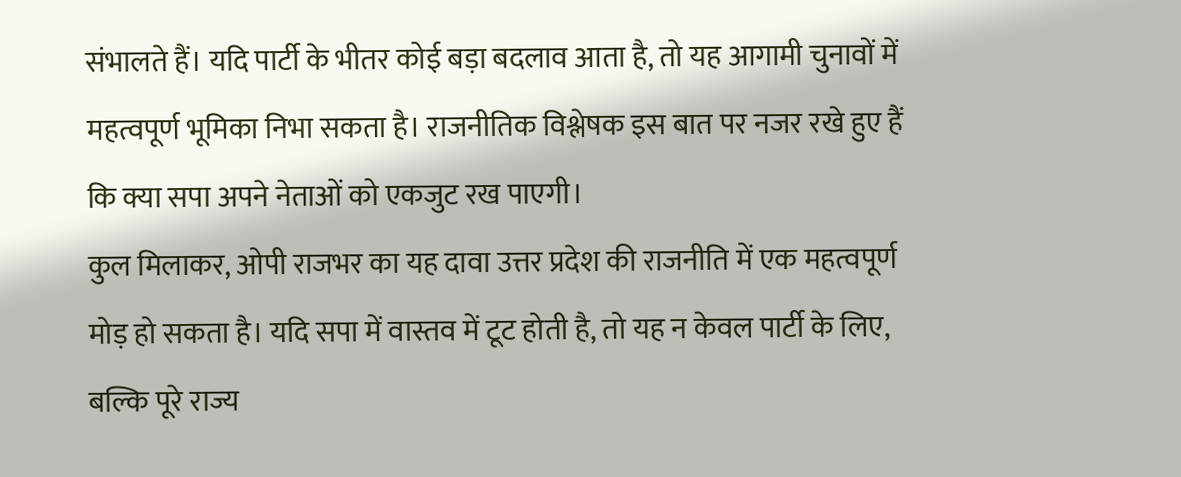संभालते हैं। यदि पार्टी के भीतर कोई बड़ा बदलाव आता है, तो यह आगामी चुनावों में महत्वपूर्ण भूमिका निभा सकता है। राजनीतिक विश्लेषक इस बात पर नजर रखे हुए हैं कि क्या सपा अपने नेताओं को एकजुट रख पाएगी।
कुल मिलाकर, ओपी राजभर का यह दावा उत्तर प्रदेश की राजनीति में एक महत्वपूर्ण मोड़ हो सकता है। यदि सपा में वास्तव में टूट होती है, तो यह न केवल पार्टी के लिए, बल्कि पूरे राज्य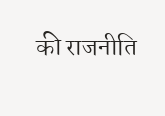की राजनीति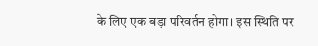के लिए एक बड़ा परिवर्तन होगा। इस स्थिति पर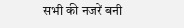सभी की नजरें बनी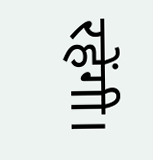रहेंगी।